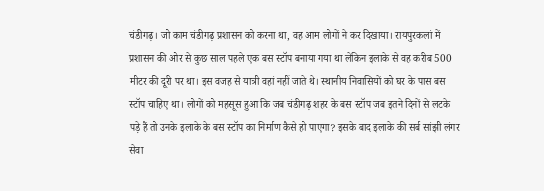चंडीगढ़। जो काम चंडीगढ़ प्रशासन को करना था, वह आम लोगों ने कर दिखाया। रायपुरकलां में प्रशासन की ओर से कुछ साल पहले एक बस स्टॉप बनाया गया था लेकिन इलाके से वह करीब 500 मीटर की दूरी पर था। इस वजह से यात्री वहां नहीं जाते थे। स्थानीय निवासियों को घर के पास बस स्टॉप चाहिए था। लोगों को महसूस हुआ कि जब चंडीगढ़ शहर के बस स्टॉप जब इतने दिनों से लटके पड़े हैं तो उनके इलाके के बस स्टॉप का निर्माण कैसे हो पाएगा? इसके बाद इलाके की सर्ब सांझी लंगर सेवा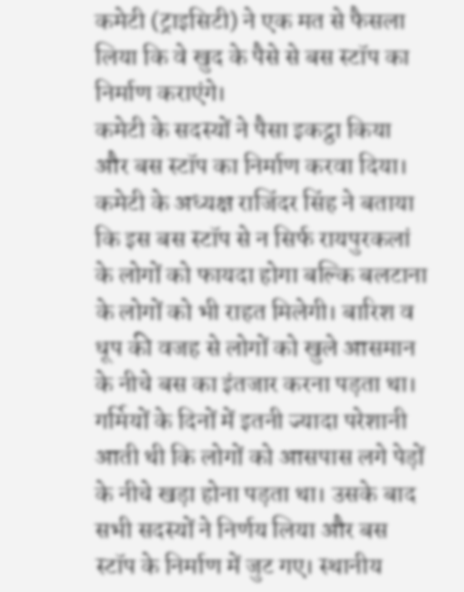कमेटी (ट्राइसिटी) ने एक मत से फैसला लिया कि वे खुद के पैसे से बस स्टॉप का निर्माण कराएंगे।
कमेटी के सदस्यों ने पैसा इकट्ठा किया और बस स्टॉप का निर्माण करवा दिया। कमेटी के अध्यक्ष राजिंदर सिंह ने बताया कि इस बस स्टॉप से न सिर्फ रायपुरकलां के लोगों को फायदा होगा बल्कि बलटाना के लोगों को भी राहत मिलेगी। बारिश व धूप की वजह से लोगों को खुले आसमान के नीचे बस का इंतजार करना पड़ता था। गर्मियों के दिनों में इतनी ज्यादा परेशानी आती थी कि लोगों को आसपास लगे पेड़ों के नीचे खड़ा होना पड़ता था। उसके बाद सभी सदस्यों ने निर्णय लिया और बस स्टॉप के निर्माण में जुट गए। स्थानीय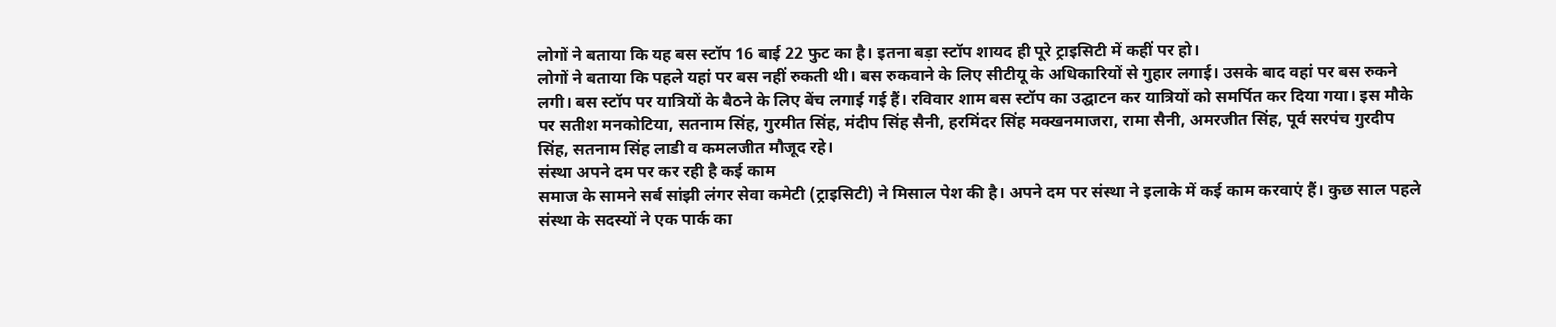लोगों ने बताया कि यह बस स्टॉप 16 बाई 22 फुट का है। इतना बड़ा स्टॉप शायद ही पूरे ट्राइसिटी में कहीं पर हो।
लोगों ने बताया कि पहले यहां पर बस नहीं रुकती थी। बस रुकवाने के लिए सीटीयू के अधिकारियों से गुहार लगाई। उसके बाद वहां पर बस रुकने लगी। बस स्टॉप पर यात्रियों के बैठने के लिए बेंच लगाई गई हैं। रविवार शाम बस स्टॉप का उद्घाटन कर यात्रियों को समर्पित कर दिया गया। इस मौके पर सतीश मनकोटिया, सतनाम सिंह, गुरमीत सिंह, मंदीप सिंह सैनी, हरमिंदर सिंह मक्खनमाजरा, रामा सैनी, अमरजीत सिंह, पूर्व सरपंच गुरदीप सिंह, सतनाम सिंह लाडी व कमलजीत मौजूद रहे।
संस्था अपने दम पर कर रही है कई काम
समाज के सामने सर्ब सांझी लंगर सेवा कमेटी (ट्राइसिटी) ने मिसाल पेश की है। अपने दम पर संस्था ने इलाके में कई काम करवाएं हैं। कुछ साल पहले संस्था के सदस्यों ने एक पार्क का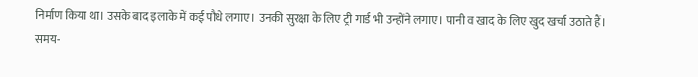निर्माण किया था। उसके बाद इलाके में कई पौधे लगाए। उनकी सुरक्षा के लिए ट्री गार्ड भी उन्होंने लगाए। पानी व खाद के लिए खुद खर्चा उठाते हैं। समय-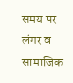समय पर लंगर व सामाजिक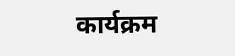कार्यक्रम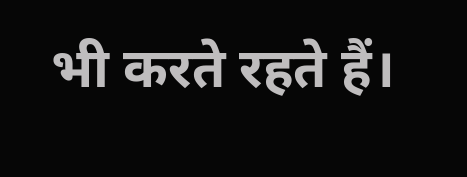भी करते रहते हैं।